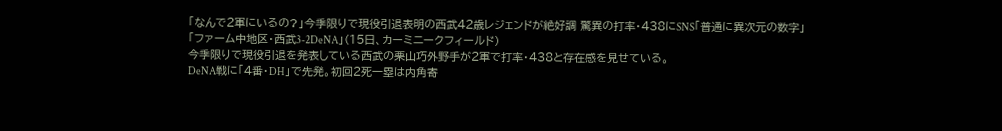「なんで2軍にいるの?」今季限りで現役引退表明の西武42歳レジェンドが絶好調 驚異の打率・438にSNS「普通に異次元の数字」
「ファーム中地区・西武3-2DeNA」(15日、カーミニークフィールド)
今季限りで現役引退を発表している西武の栗山巧外野手が2軍で打率・438と存在感を見せている。
DeNA戦に「4番・DH」で先発。初回2死一塁は内角寄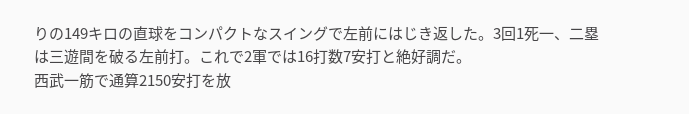りの149キロの直球をコンパクトなスイングで左前にはじき返した。3回1死一、二塁は三遊間を破る左前打。これで2軍では16打数7安打と絶好調だ。
西武一筋で通算2150安打を放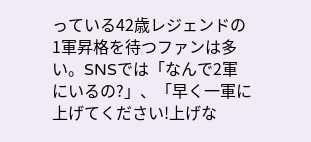っている42歳レジェンドの1軍昇格を待つファンは多い。SNSでは「なんで2軍にいるの?」、「早く一軍に上げてください!上げな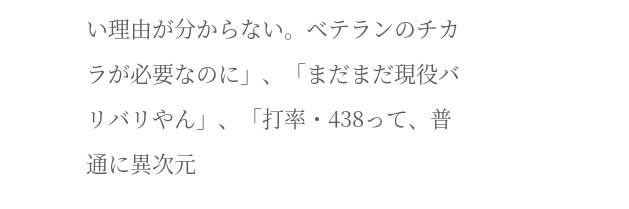い理由が分からない。ベテランのチカラが必要なのに」、「まだまだ現役バリバリやん」、「打率・438って、普通に異次元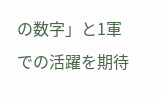の数字」と1軍での活躍を期待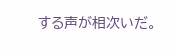する声が相次いだ。